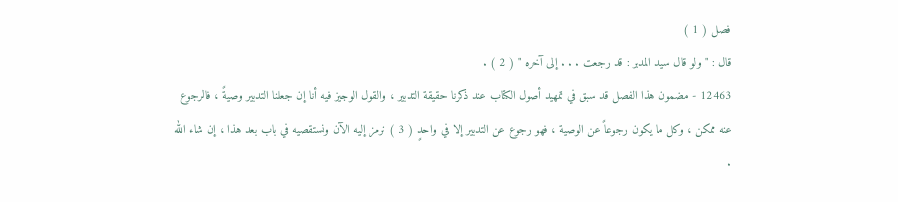فصل ( 1 )
قال : " ولو قال سيد المدبر : قد رجعت . . . إلى آخره " ( 2 ) .
12463 - مضمون هذا الفصل قد سبق في تمهيد أصول الكتاب عند ذكرنا حقيقة التدبير ، والقول الوجيز فيه أنا إن جعلنا التدبير وصيةً ، فالرجوع عنه ممكن ، وكل ما يكون رجوعاً عن الوصية ، فهو رجوع عن التدبير إلا في واحدٍ ( 3 ) نرمز إليه الآن ونستقصيه في باب بعد هذا ، إن شاء الله .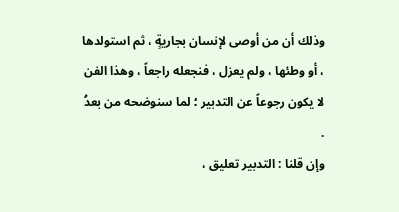وذلك أن من أوصى لإنسان بجاريةٍ ، ثم استولدها ، أو وطئها ، ولم يعزل ، فنجعله راجعاً ، وهذا الفن لا يكون رجوعاً عن التدبير ؛ لما سنوضحه من بعدُ .
وإن قلنا : التدبير تعليق ،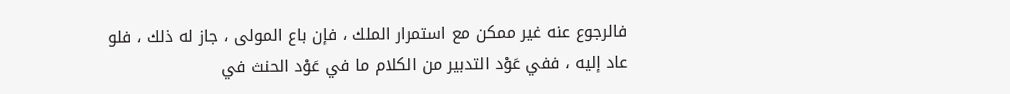فالرجوع عنه غير ممكن مع استمرار الملك ، فإن باع المولى ، جاز له ذلك ، فلو عاد إليه ، ففي عَوْد التدبير من الكلام ما في عَوْد الحنث في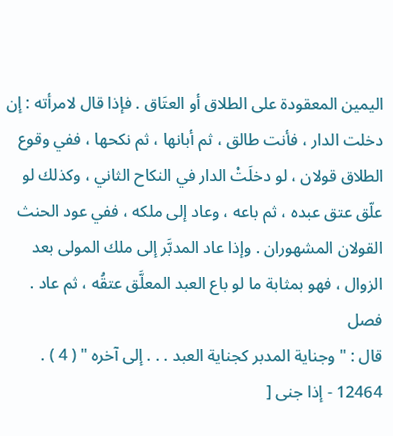اليمين المعقودة على الطلاق أو العتَاق . فإذا قال لامرأته : إن دخلت الدار ، فأنت طالق ، ثم أبانها ، ثم نكحها ، ففي وقوع الطلاق قولان ، لو دخلَتْ الدار في النكاح الثاني ، وكذلك لو علّق عتق عبده ، ثم باعه ، وعاد إلى ملكه ، ففي عود الحنث القولان المشهوران . وإذا عاد المدبَّر إلى ملك المولى بعد الزوال ، فهو بمثابة ما لو باع العبد المعلَّق عتقُه ، ثم عاد .
فصل
قال : " وجناية المدبر كجناية العبد . . . إلى آخره " ( 4 ) .
12464 - إذا جنى [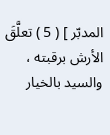المدبّر ] ( 5 ) تعلَّقَ الأرش برقبته ، والسيد بالخيار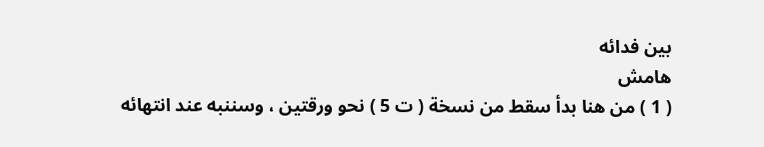بين فدائه
هامش
( 1 ) من هنا بدأ سقط من نسخة ( ت 5 ) نحو ورقتين ، وسننبه عند انتهائه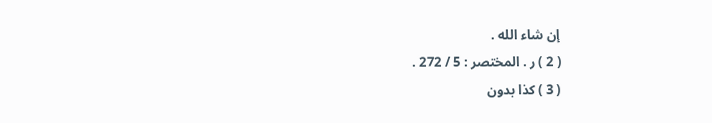إن شاء الله .
( 2 ) ر . المختصر : 5 / 272 .
( 3 ) كذا بدون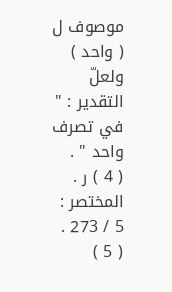موصوف ل ( واحد ) ولعلّ التقدير : " في تصرف واحد " .
( 4 ) ر . المختصر : 5 / 273 .
( 5 )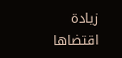زيادة اقتضاها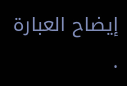إيضاح العبارة .